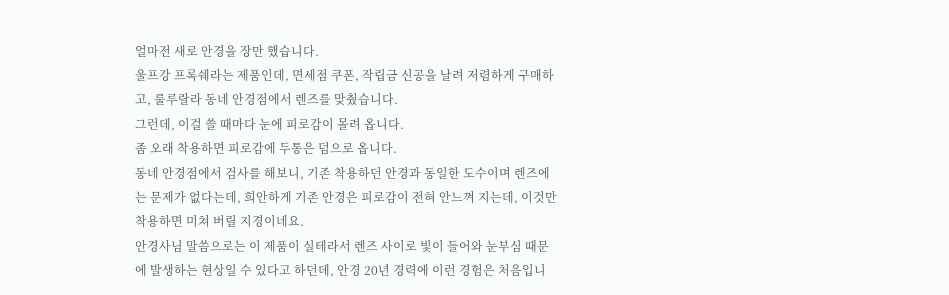얼마전 새로 안경을 장만 했습니다.
울프강 프록쉐라는 제품인데, 면세점 쿠폰, 작립금 신공을 날려 저렴하게 구매하고, 룰루랄라 동네 안경점에서 렌즈를 맞췄습니다.
그런데, 이걸 쓸 때마다 눈에 피로감이 몰려 옵니다.
좀 오래 착용하면 피로감에 두통은 덤으로 옵니다.
동네 안경점에서 검사를 해보니, 기존 착용하던 안경과 동일한 도수이며 렌즈에는 문제가 없다는데, 희안하게 기존 안경은 피로감이 전혀 안느껴 지는데, 이것만 착용하면 미쳐 버릴 지경이네요.
안경사님 말씀으로는 이 제품이 실테라서 렌즈 사이로 빛이 들어와 눈부심 때문에 발생하는 현상일 수 있다고 하던데, 안경 20년 경력에 이런 경험은 처음입니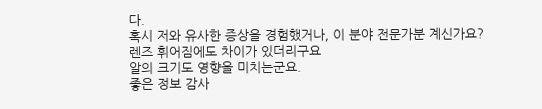다.
혹시 저와 유사한 증상을 경험했거나, 이 분야 전문가분 계신가요?
렌즈 휘어짐에도 차이가 있더리구요
알의 크기도 영향을 미치는군요.
좋은 정보 감사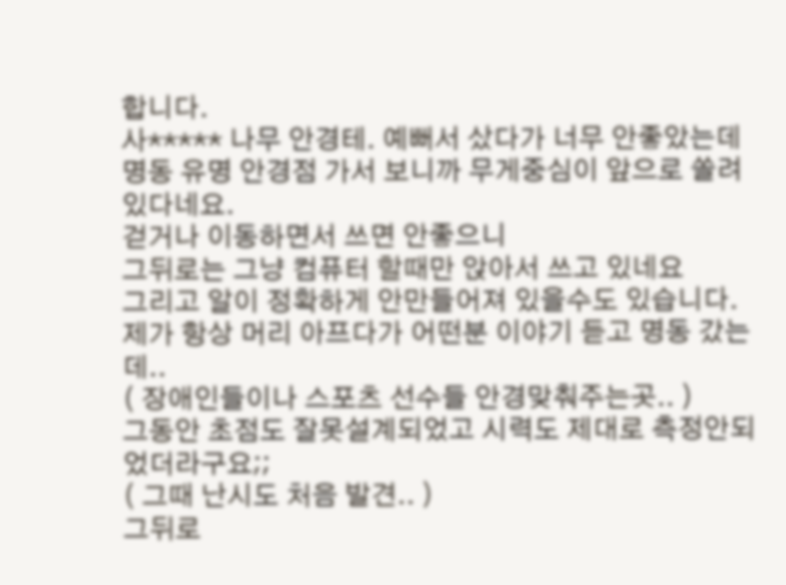합니다.
사***** 나무 안경테. 예뻐서 샀다가 너무 안좋았는데
명동 유명 안경점 가서 보니까 무게중심이 앞으로 쏠려있다네요.
걷거나 이동하면서 쓰면 안좋으니
그뒤로는 그냥 컴퓨터 할때만 앉아서 쓰고 있네요
그리고 알이 정확하게 안만들어져 있을수도 있습니다.
제가 항상 머리 아프다가 어떤분 이야기 듣고 명동 갔는데..
( 장애인들이나 스포츠 선수들 안경맞춰주는곳.. )
그동안 초점도 잘못설계되었고 시력도 제대로 측정안되었더라구요;;
( 그때 난시도 처음 발견.. )
그뒤로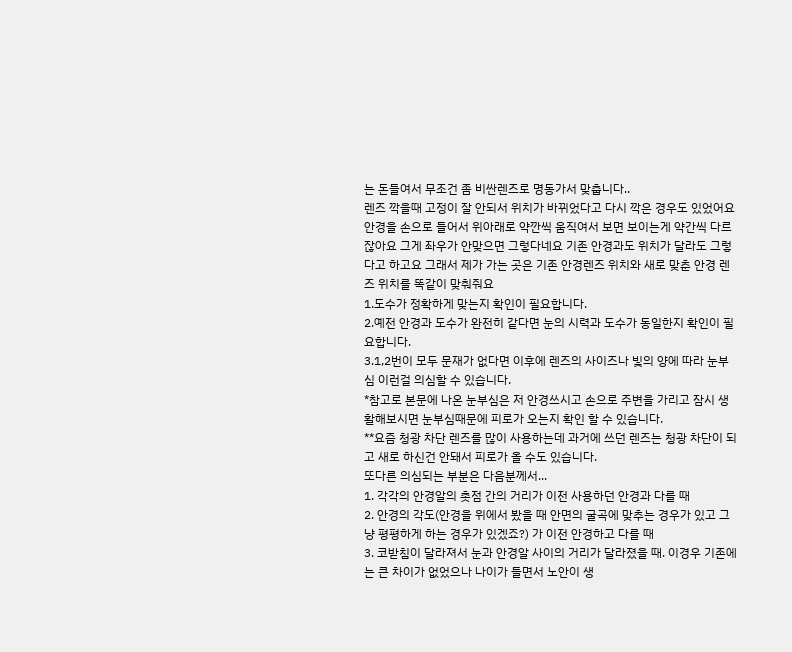는 돈들여서 무조건 좀 비싼렌즈로 명동가서 맞춥니다..
렌즈 깍을때 고정이 잘 안되서 위치가 바뀌었다고 다시 깍은 경우도 있었어요
안경을 손으로 들어서 위아래로 약깐씩 움직여서 보면 보이는게 약간씩 다르잖아요 그게 좌우가 안맞으면 그렇다네요 기존 안경과도 위치가 달라도 그렇다고 하고요 그래서 제가 가는 곳은 기존 안경렌즈 위치와 새로 맞춘 안경 렌즈 위치를 똑같이 맞춰줘요
1.도수가 정확하게 맞는지 확인이 필요합니다.
2.예전 안경과 도수가 완전히 같다면 눈의 시력과 도수가 동일한지 확인이 필요합니다.
3.1,2번이 모두 문재가 없다면 이후에 렌즈의 사이즈나 빛의 양에 따라 눈부심 이런걸 의심할 수 있습니다.
*참고로 본문에 나온 눈부심은 저 안경쓰시고 손으로 주변을 가리고 잠시 생활해보시면 눈부심때문에 피로가 오는지 확인 할 수 있습니다.
**요즘 청광 차단 렌즈를 많이 사용하는데 과거에 쓰던 렌즈는 청광 차단이 되고 새로 하신건 안돼서 피로가 올 수도 있습니다.
또다른 의심되는 부분은 다음분께서...
1. 각각의 안경알의 촛점 간의 거리가 이전 사용하던 안경과 다를 때
2. 안경의 각도(안경을 위에서 봤을 때 안면의 굴곡에 맞추는 경우가 있고 그냥 평평하게 하는 경우가 있겠죠?) 가 이전 안경하고 다를 때
3. 코받침이 달라져서 눈과 안경알 사이의 거리가 달라졌을 때. 이경우 기존에는 큰 차이가 없었으나 나이가 들면서 노안이 생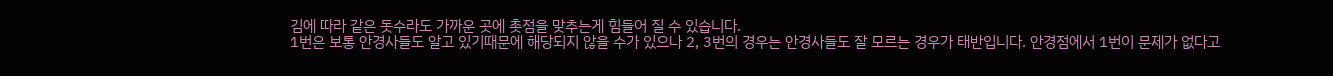김에 따라 같은 돗수라도 가까운 곳에 촛점을 맞추는게 힘들어 질 수 있습니다.
1번은 보통 안경사들도 알고 있기때문에 해당되지 않을 수가 있으나 2, 3번의 경우는 안경사들도 잘 모르는 경우가 태반입니다. 안경점에서 1번이 문제가 없다고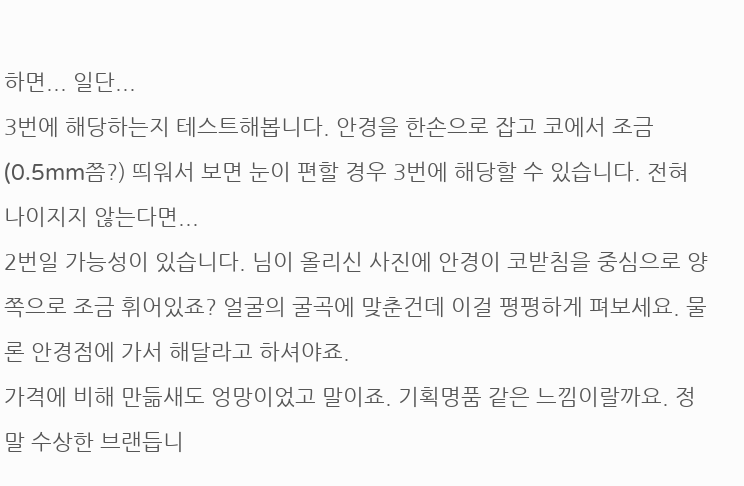하면... 일단...
3번에 해당하는지 테스트해봅니다. 안경을 한손으로 잡고 코에서 조금(0.5mm쯤?) 띄워서 보면 눈이 편할 경우 3번에 해당할 수 있습니다. 전혀 나이지지 않는다면...
2번일 가능성이 있습니다. 님이 올리신 사진에 안경이 코받침을 중심으로 양쪽으로 조금 휘어있죠? 얼굴의 굴곡에 맞춘건데 이걸 평평하게 펴보세요. 물론 안경점에 가서 해달라고 하셔야죠.
가격에 비해 만듦새도 엉망이었고 말이죠. 기획명품 같은 느낌이랄까요. 정말 수상한 브랜듭니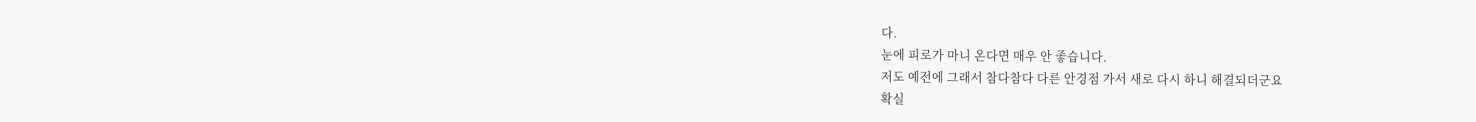다.
눈에 피로가 마니 온다면 매우 안 좋습니다.
저도 예전에 그래서 참다참다 다른 안경점 가서 새로 다시 하니 해결되더군요
확실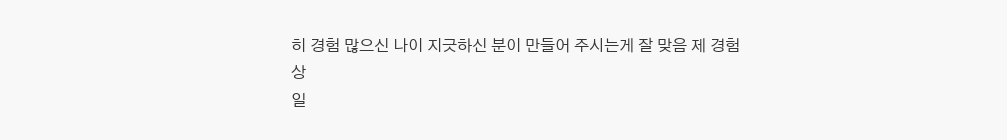히 경험 많으신 나이 지긋하신 분이 만들어 주시는게 잘 맞음 제 경험상
일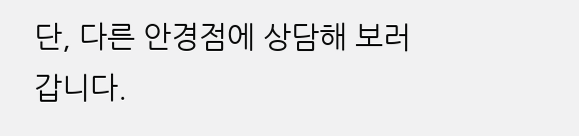단, 다른 안경점에 상담해 보러 갑니다.